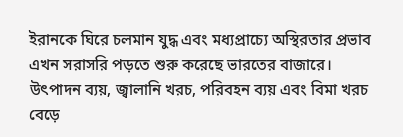ইরানকে ঘিরে চলমান যুদ্ধ এবং মধ্যপ্রাচ্যে অস্থিরতার প্রভাব এখন সরাসরি পড়তে শুরু করেছে ভারতের বাজারে। উৎপাদন ব্যয়, জ্বালানি খরচ, পরিবহন ব্যয় এবং বিমা খরচ বেড়ে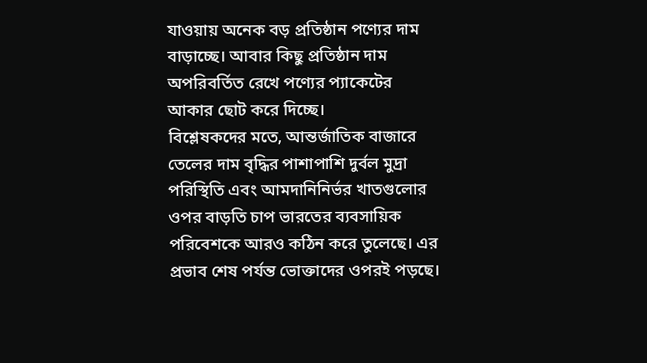যাওয়ায় অনেক বড় প্রতিষ্ঠান পণ্যের দাম বাড়াচ্ছে। আবার কিছু প্রতিষ্ঠান দাম অপরিবর্তিত রেখে পণ্যের প্যাকেটের আকার ছোট করে দিচ্ছে।
বিশ্লেষকদের মতে, আন্তর্জাতিক বাজারে তেলের দাম বৃদ্ধির পাশাপাশি দুর্বল মুদ্রা পরিস্থিতি এবং আমদানিনির্ভর খাতগুলোর ওপর বাড়তি চাপ ভারতের ব্যবসায়িক পরিবেশকে আরও কঠিন করে তুলেছে। এর প্রভাব শেষ পর্যন্ত ভোক্তাদের ওপরই পড়ছে।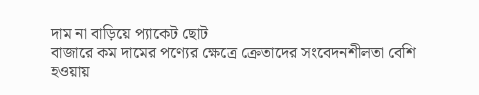দাম না বাড়িয়ে প্যাকেট ছোট
বাজারে কম দামের পণ্যের ক্ষেত্রে ক্রেতাদের সংবেদনশীলতা বেশি হওয়ায়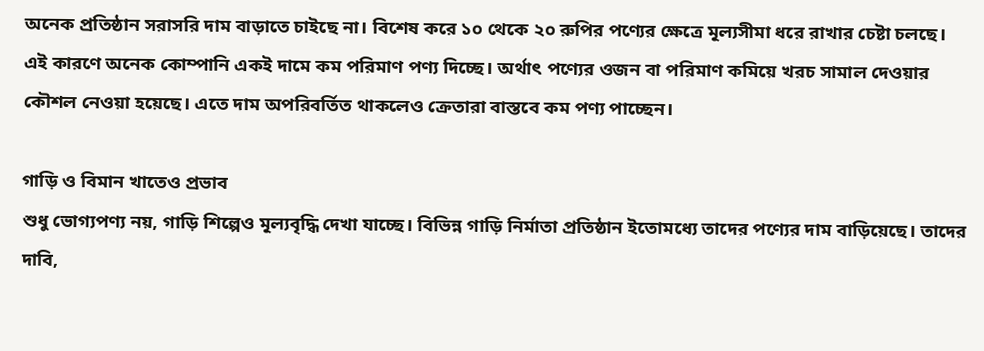অনেক প্রতিষ্ঠান সরাসরি দাম বাড়াতে চাইছে না। বিশেষ করে ১০ থেকে ২০ রুপির পণ্যের ক্ষেত্রে মূল্যসীমা ধরে রাখার চেষ্টা চলছে।
এই কারণে অনেক কোম্পানি একই দামে কম পরিমাণ পণ্য দিচ্ছে। অর্থাৎ পণ্যের ওজন বা পরিমাণ কমিয়ে খরচ সামাল দেওয়ার কৌশল নেওয়া হয়েছে। এতে দাম অপরিবর্তিত থাকলেও ক্রেতারা বাস্তবে কম পণ্য পাচ্ছেন।

গাড়ি ও বিমান খাতেও প্রভাব
শুধু ভোগ্যপণ্য নয়, গাড়ি শিল্পেও মূল্যবৃদ্ধি দেখা যাচ্ছে। বিভিন্ন গাড়ি নির্মাতা প্রতিষ্ঠান ইতোমধ্যে তাদের পণ্যের দাম বাড়িয়েছে। তাদের দাবি,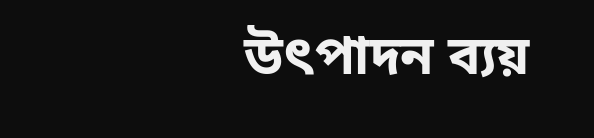উৎপাদন ব্যয়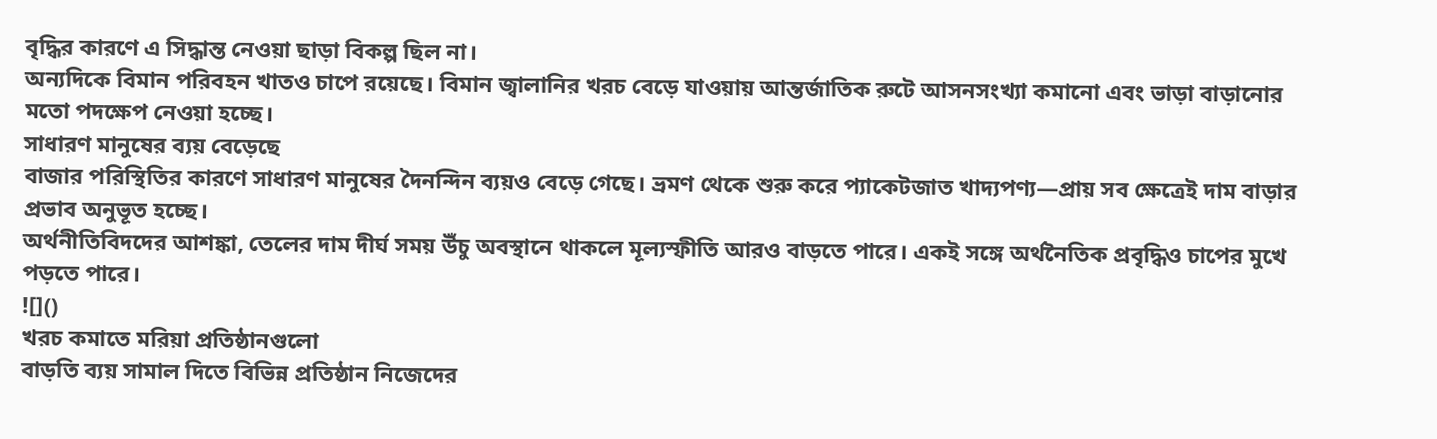বৃদ্ধির কারণে এ সিদ্ধান্ত নেওয়া ছাড়া বিকল্প ছিল না।
অন্যদিকে বিমান পরিবহন খাতও চাপে রয়েছে। বিমান জ্বালানির খরচ বেড়ে যাওয়ায় আন্তর্জাতিক রুটে আসনসংখ্যা কমানো এবং ভাড়া বাড়ানোর মতো পদক্ষেপ নেওয়া হচ্ছে।
সাধারণ মানুষের ব্যয় বেড়েছে
বাজার পরিস্থিতির কারণে সাধারণ মানুষের দৈনন্দিন ব্যয়ও বেড়ে গেছে। ভ্রমণ থেকে শুরু করে প্যাকেটজাত খাদ্যপণ্য—প্রায় সব ক্ষেত্রেই দাম বাড়ার প্রভাব অনুভূত হচ্ছে।
অর্থনীতিবিদদের আশঙ্কা, তেলের দাম দীর্ঘ সময় উঁচু অবস্থানে থাকলে মূল্যস্ফীতি আরও বাড়তে পারে। একই সঙ্গে অর্থনৈতিক প্রবৃদ্ধিও চাপের মুখে পড়তে পারে।
![]()
খরচ কমাতে মরিয়া প্রতিষ্ঠানগুলো
বাড়তি ব্যয় সামাল দিতে বিভিন্ন প্রতিষ্ঠান নিজেদের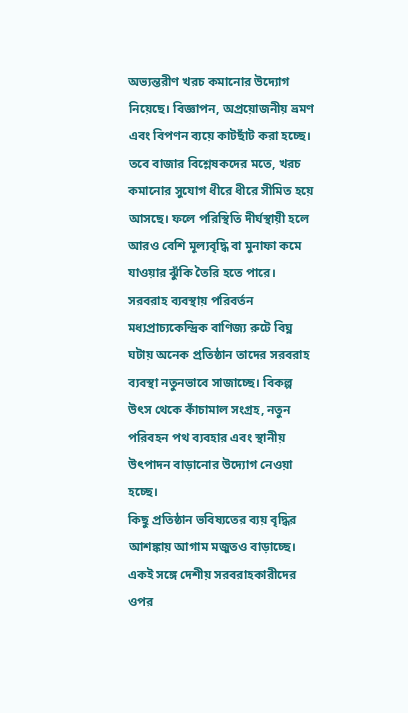অভ্যন্তরীণ খরচ কমানোর উদ্যোগ নিয়েছে। বিজ্ঞাপন, অপ্রয়োজনীয় ভ্রমণ এবং বিপণন ব্যয়ে কাটছাঁট করা হচ্ছে।
তবে বাজার বিশ্লেষকদের মতে, খরচ কমানোর সুযোগ ধীরে ধীরে সীমিত হয়ে আসছে। ফলে পরিস্থিতি দীর্ঘস্থায়ী হলে আরও বেশি মূল্যবৃদ্ধি বা মুনাফা কমে যাওয়ার ঝুঁকি তৈরি হতে পারে।
সরবরাহ ব্যবস্থায় পরিবর্তন
মধ্যপ্রাচ্যকেন্দ্রিক বাণিজ্য রুটে বিঘ্ন ঘটায় অনেক প্রতিষ্ঠান তাদের সরবরাহ ব্যবস্থা নতুনভাবে সাজাচ্ছে। বিকল্প উৎস থেকে কাঁচামাল সংগ্রহ, নতুন পরিবহন পথ ব্যবহার এবং স্থানীয় উৎপাদন বাড়ানোর উদ্যোগ নেওয়া হচ্ছে।
কিছু প্রতিষ্ঠান ভবিষ্যতের ব্যয় বৃদ্ধির আশঙ্কায় আগাম মজুতও বাড়াচ্ছে। একই সঙ্গে দেশীয় সরবরাহকারীদের ওপর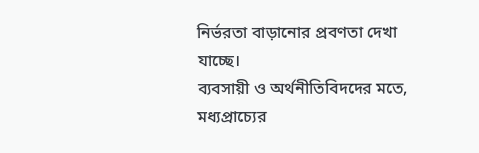নির্ভরতা বাড়ানোর প্রবণতা দেখা যাচ্ছে।
ব্যবসায়ী ও অর্থনীতিবিদদের মতে, মধ্যপ্রাচ্যের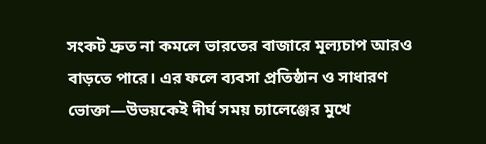সংকট দ্রুত না কমলে ভারতের বাজারে মূল্যচাপ আরও বাড়তে পারে। এর ফলে ব্যবসা প্রতিষ্ঠান ও সাধারণ ভোক্তা—উভয়কেই দীর্ঘ সময় চ্যালেঞ্জের মুখে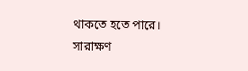থাকতে হতে পারে।
সারাক্ষণ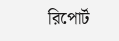রিপোর্ট